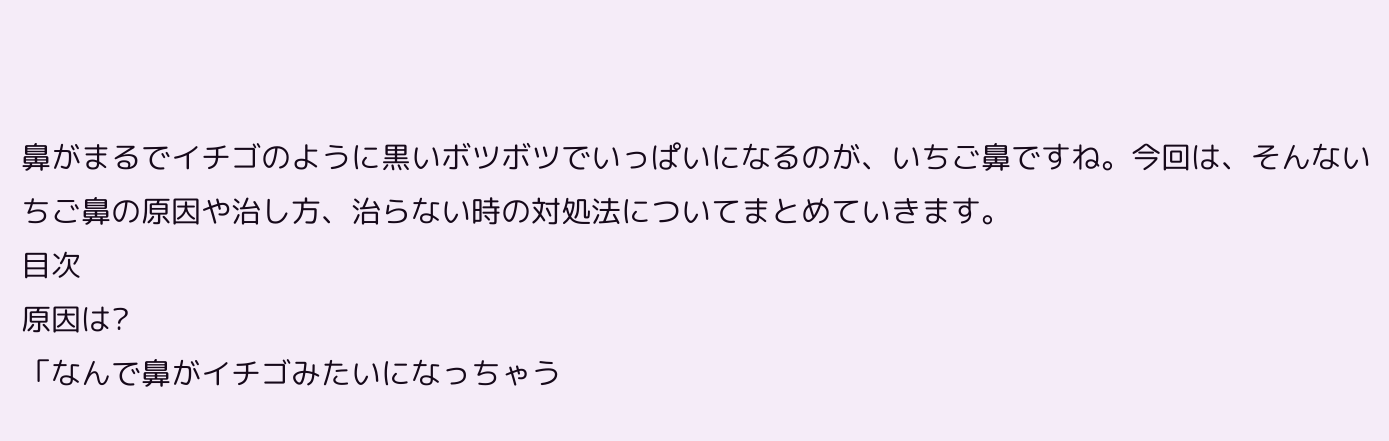鼻がまるでイチゴのように黒いボツボツでいっぱいになるのが、いちご鼻ですね。今回は、そんないちご鼻の原因や治し方、治らない時の対処法についてまとめていきます。
目次
原因は?
「なんで鼻がイチゴみたいになっちゃう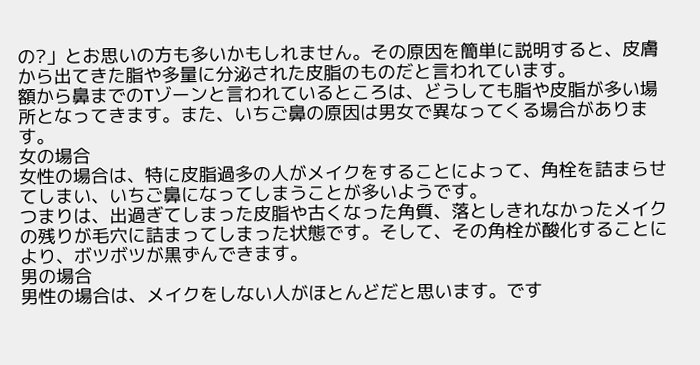の?」とお思いの方も多いかもしれません。その原因を簡単に説明すると、皮膚から出てきた脂や多量に分泌された皮脂のものだと言われています。
額から鼻までのTゾーンと言われているところは、どうしても脂や皮脂が多い場所となってきます。また、いちご鼻の原因は男女で異なってくる場合があります。
女の場合
女性の場合は、特に皮脂過多の人がメイクをすることによって、角栓を詰まらせてしまい、いちご鼻になってしまうことが多いようです。
つまりは、出過ぎてしまった皮脂や古くなった角質、落としきれなかったメイクの残りが毛穴に詰まってしまった状態です。そして、その角栓が酸化することにより、ボツボツが黒ずんできます。
男の場合
男性の場合は、メイクをしない人がほとんどだと思います。です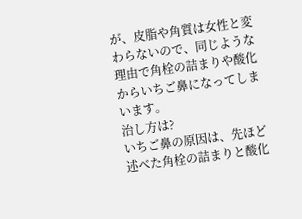が、皮脂や角質は女性と変わらないので、同じような理由で角栓の詰まりや酸化からいちご鼻になってしまいます。
治し方は?
いちご鼻の原因は、先ほど述べた角栓の詰まりと酸化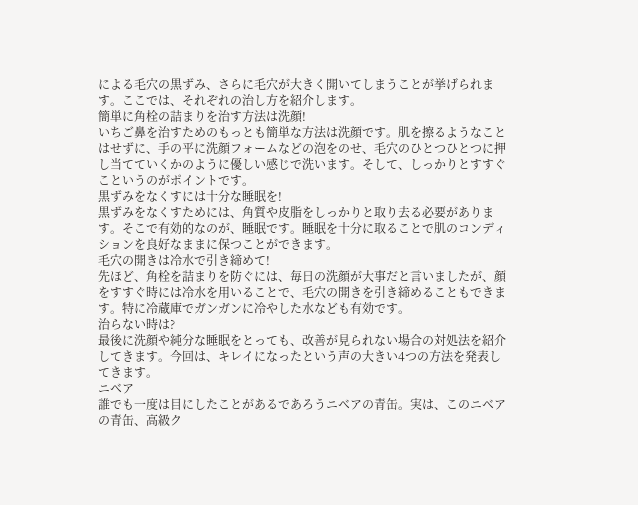による毛穴の黒ずみ、さらに毛穴が大きく開いてしまうことが挙げられます。ここでは、それぞれの治し方を紹介します。
簡単に角栓の詰まりを治す方法は洗顔!
いちご鼻を治すためのもっとも簡単な方法は洗顔です。肌を擦るようなことはせずに、手の平に洗顔フォームなどの泡をのせ、毛穴のひとつひとつに押し当てていくかのように優しい感じで洗います。そして、しっかりとすすぐこというのがポイントです。
黒ずみをなくすには十分な睡眠を!
黒ずみをなくすためには、角質や皮脂をしっかりと取り去る必要があります。そこで有効的なのが、睡眠です。睡眠を十分に取ることで肌のコンディションを良好なままに保つことができます。
毛穴の開きは冷水で引き締めて!
先ほど、角栓を詰まりを防ぐには、毎日の洗顔が大事だと言いましたが、顔をすすぐ時には冷水を用いることで、毛穴の開きを引き締めることもできます。特に冷蔵庫でガンガンに冷やした水なども有効です。
治らない時は?
最後に洗顔や純分な睡眠をとっても、改善が見られない場合の対処法を紹介してきます。今回は、キレイになったという声の大きい4つの方法を発表してきます。
ニベア
誰でも一度は目にしたことがあるであろうニベアの青缶。実は、このニベアの青缶、高級ク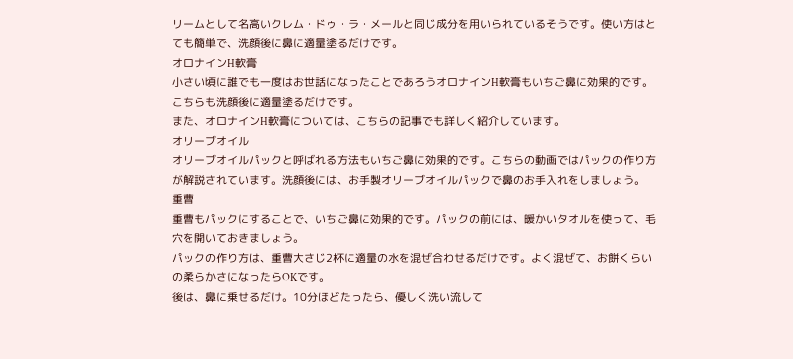リームとして名高いクレム・ドゥ・ラ・メールと同じ成分を用いられているそうです。使い方はとても簡単で、洗顔後に鼻に適量塗るだけです。
オロナインH軟膏
小さい頃に誰でも一度はお世話になったことであろうオロナインH軟膏もいちご鼻に効果的です。こちらも洗顔後に適量塗るだけです。
また、オロナインH軟膏については、こちらの記事でも詳しく紹介しています。
オリーブオイル
オリーブオイルパックと呼ばれる方法もいちご鼻に効果的です。こちらの動画ではパックの作り方が解説されています。洗顔後には、お手製オリーブオイルパックで鼻のお手入れをしましょう。
重曹
重曹もパックにすることで、いちご鼻に効果的です。パックの前には、暖かいタオルを使って、毛穴を開いておきましょう。
パックの作り方は、重曹大さじ2杯に適量の水を混ぜ合わせるだけです。よく混ぜて、お餅くらいの柔らかさになったらOKです。
後は、鼻に乗せるだけ。10分ほどたったら、優しく洗い流して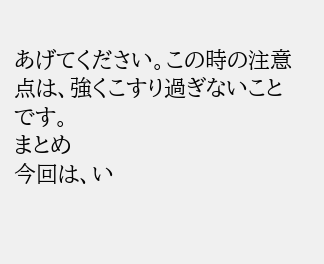あげてください。この時の注意点は、強くこすり過ぎないことです。
まとめ
今回は、い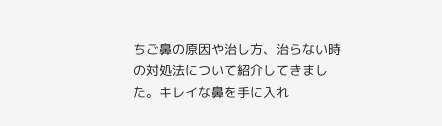ちご鼻の原因や治し方、治らない時の対処法について紹介してきました。キレイな鼻を手に入れ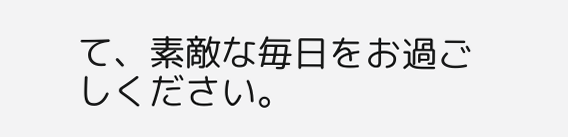て、素敵な毎日をお過ごしください。